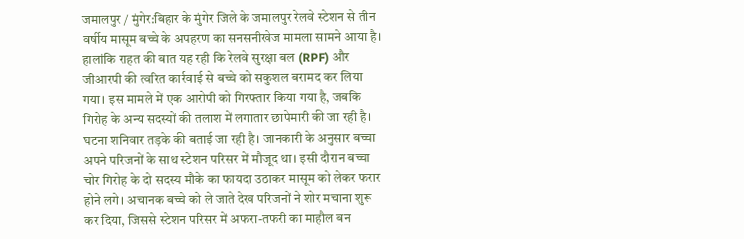जमालपुर / मुंगेर:बिहार के मुंगेर जिले के जमालपुर रेलवे स्टेशन से तीन वर्षीय मासूम बच्चे के अपहरण का सनसनीखेज मामला सामने आया है। हालांकि राहत की बात यह रही कि रेलवे सुरक्षा बल (RPF) और जीआरपी की त्वरित कार्रवाई से बच्चे को सकुशल बरामद कर लिया गया। इस मामले में एक आरोपी को गिरफ्तार किया गया है, जबकि गिरोह के अन्य सदस्यों की तलाश में लगातार छापेमारी की जा रही है।
घटना शनिवार तड़के की बताई जा रही है। जानकारी के अनुसार बच्चा अपने परिजनों के साथ स्टेशन परिसर में मौजूद था। इसी दौरान बच्चा चोर गिरोह के दो सदस्य मौके का फायदा उठाकर मासूम को लेकर फरार होने लगे। अचानक बच्चे को ले जाते देख परिजनों ने शोर मचाना शुरू कर दिया, जिससे स्टेशन परिसर में अफरा-तफरी का माहौल बन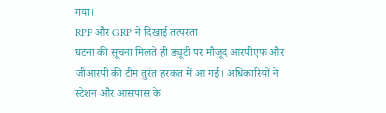गया।
RPF और GRP ने दिखाई तत्परता
घटना की सूचना मिलते ही ड्यूटी पर मौजूद आरपीएफ और जीआरपी की टीम तुरंत हरकत में आ गई। अधिकारियों ने स्टेशन और आसपास के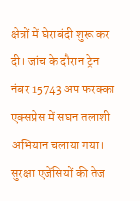क्षेत्रों में घेराबंदी शुरू कर दी। जांच के दौरान ट्रेन नंबर 15743 अप फरक्का एक्सप्रेस में सघन तलाशी अभियान चलाया गया।
सुरक्षा एजेंसियों की तेज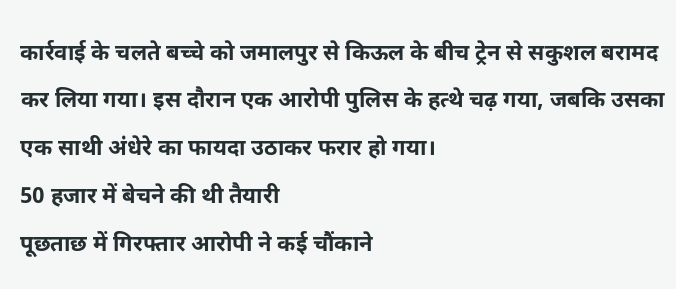कार्रवाई के चलते बच्चे को जमालपुर से किऊल के बीच ट्रेन से सकुशल बरामद कर लिया गया। इस दौरान एक आरोपी पुलिस के हत्थे चढ़ गया, जबकि उसका एक साथी अंधेरे का फायदा उठाकर फरार हो गया।
50 हजार में बेचने की थी तैयारी
पूछताछ में गिरफ्तार आरोपी ने कई चौंकाने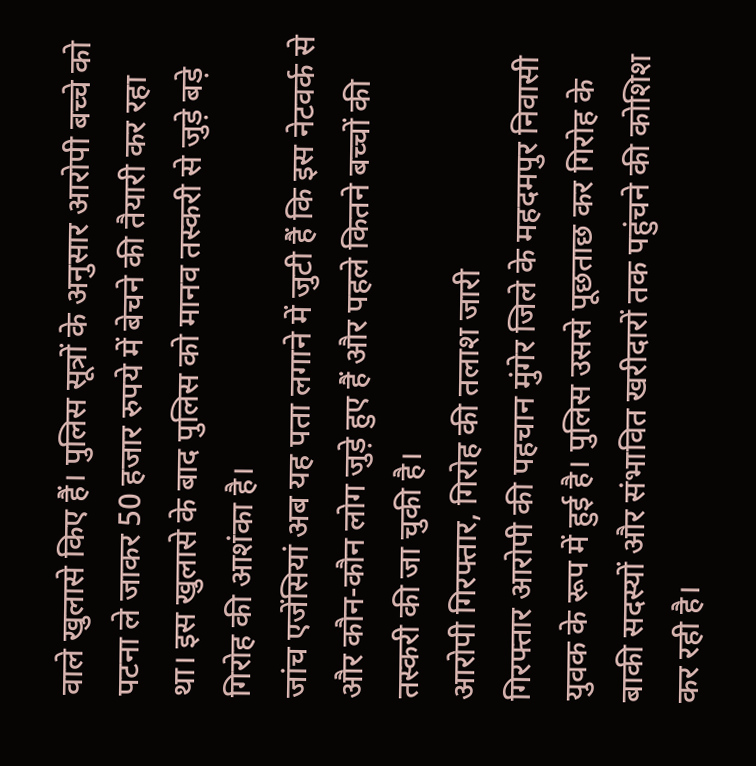वाले खुलासे किए हैं। पुलिस सूत्रों के अनुसार आरोपी बच्चे को पटना ले जाकर 50 हजार रुपये में बेचने की तैयारी कर रहा था। इस खुलासे के बाद पुलिस को मानव तस्करी से जुड़े बड़े गिरोह की आशंका है।
जांच एजेंसियां अब यह पता लगाने में जुटी हैं कि इस नेटवर्क से और कौन-कौन लोग जुड़े हुए हैं और पहले कितने बच्चों की तस्करी की जा चुकी है।
आरोपी गिरफ्तार, गिरोह की तलाश जारी
गिरफ्तार आरोपी की पहचान मुंगेर जिले के महदमपुर निवासी युवक के रूप में हुई है। पुलिस उससे पूछताछ कर गिरोह के बाकी सदस्यों और संभावित खरीदारों तक पहुंचने की कोशिश कर रही है।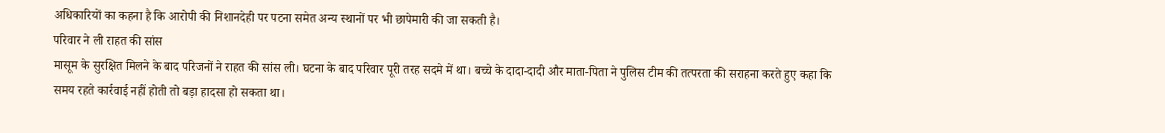अधिकारियों का कहना है कि आरोपी की निशानदेही पर पटना समेत अन्य स्थानों पर भी छापेमारी की जा सकती है।
परिवार ने ली राहत की सांस
मासूम के सुरक्षित मिलने के बाद परिजनों ने राहत की सांस ली। घटना के बाद परिवार पूरी तरह सदमे में था। बच्चे के दादा-दादी और माता-पिता ने पुलिस टीम की तत्परता की सराहना करते हुए कहा कि समय रहते कार्रवाई नहीं होती तो बड़ा हादसा हो सकता था।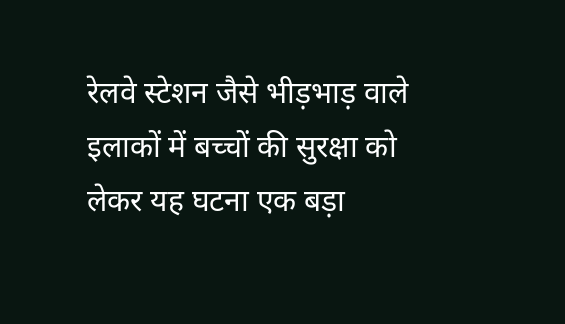रेलवे स्टेशन जैसे भीड़भाड़ वाले इलाकों में बच्चों की सुरक्षा को लेकर यह घटना एक बड़ा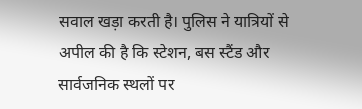सवाल खड़ा करती है। पुलिस ने यात्रियों से अपील की है कि स्टेशन, बस स्टैंड और सार्वजनिक स्थलों पर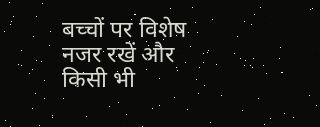बच्चों पर विशेष नजर रखें और किसी भी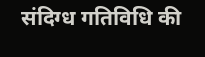संदिग्ध गतिविधि की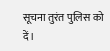सूचना तुरंत पुलिस को दें।